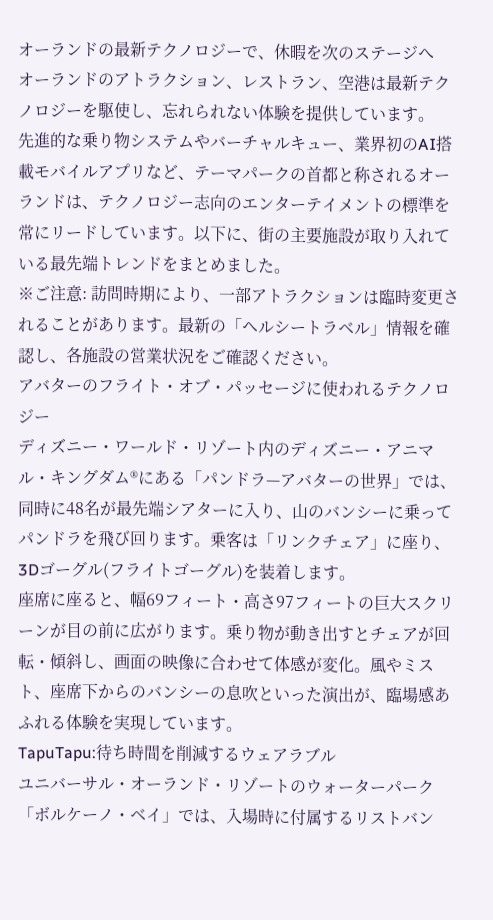オーランドの最新テクノロジーで、休暇を次のステージへ
オーランドのアトラクション、レストラン、空港は最新テクノロジーを駆使し、忘れられない体験を提供しています。
先進的な乗り物システムやバーチャルキュー、業界初のAI搭載モバイルアプリなど、テーマパークの首都と称されるオーランドは、テクノロジー志向のエンターテイメントの標準を常にリードしています。以下に、街の主要施設が取り入れている最先端トレンドをまとめました。
※ご注意: 訪問時期により、一部アトラクションは臨時変更されることがあります。最新の「ヘルシートラベル」情報を確認し、各施設の営業状況をご確認ください。
アバターのフライト・オブ・パッセージに使われるテクノロジー
ディズニー・ワールド・リゾート内のディズニー・アニマル・キングダム®にある「パンドラ—アバターの世界」では、同時に48名が最先端シアターに入り、山のバンシーに乗ってパンドラを飛び回ります。乗客は「リンクチェア」に座り、3Dゴーグル(フライトゴーグル)を装着します。
座席に座ると、幅69フィート・高さ97フィートの巨大スクリーンが目の前に広がります。乗り物が動き出すとチェアが回転・傾斜し、画面の映像に合わせて体感が変化。風やミスト、座席下からのバンシーの息吹といった演出が、臨場感あふれる体験を実現しています。
TapuTapu:待ち時間を削減するウェアラブル
ユニバーサル・オーランド・リゾートのウォーターパーク「ボルケーノ・ベイ」では、入場時に付属するリストバン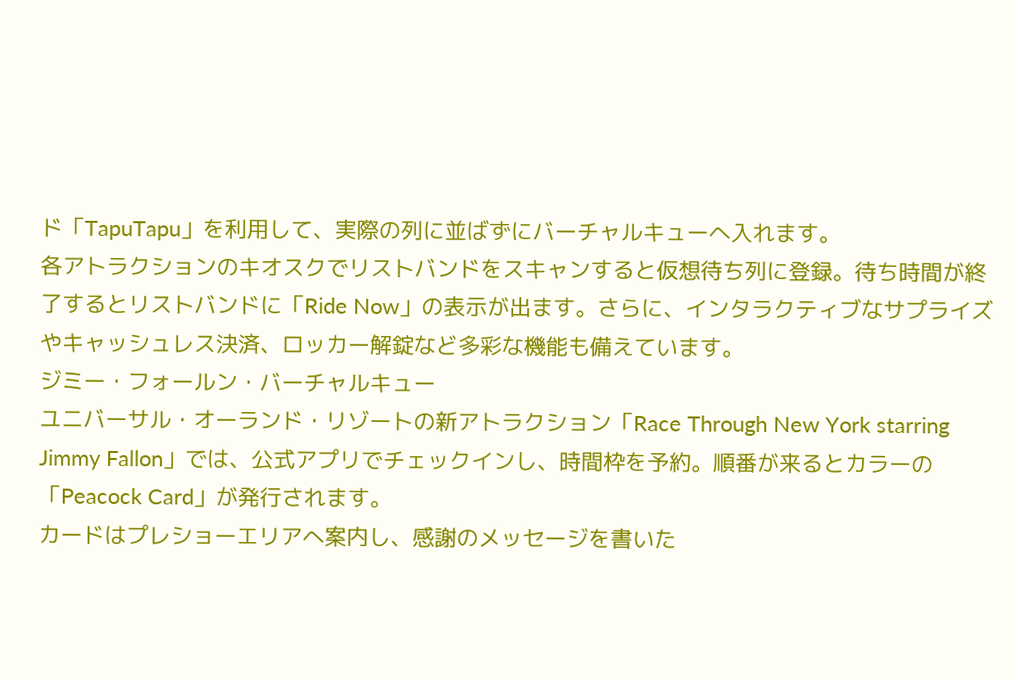ド「TapuTapu」を利用して、実際の列に並ばずにバーチャルキューへ入れます。
各アトラクションのキオスクでリストバンドをスキャンすると仮想待ち列に登録。待ち時間が終了するとリストバンドに「Ride Now」の表示が出ます。さらに、インタラクティブなサプライズやキャッシュレス決済、ロッカー解錠など多彩な機能も備えています。
ジミー・フォールン・バーチャルキュー
ユニバーサル・オーランド・リゾートの新アトラクション「Race Through New York starring Jimmy Fallon」では、公式アプリでチェックインし、時間枠を予約。順番が来るとカラーの「Peacock Card」が発行されます。
カードはプレショーエリアへ案内し、感謝のメッセージを書いた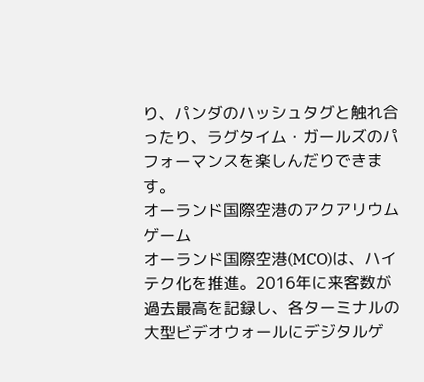り、パンダのハッシュタグと触れ合ったり、ラグタイム・ガールズのパフォーマンスを楽しんだりできます。
オーランド国際空港のアクアリウムゲーム
オーランド国際空港(MCO)は、ハイテク化を推進。2016年に来客数が過去最高を記録し、各ターミナルの大型ビデオウォールにデジタルゲ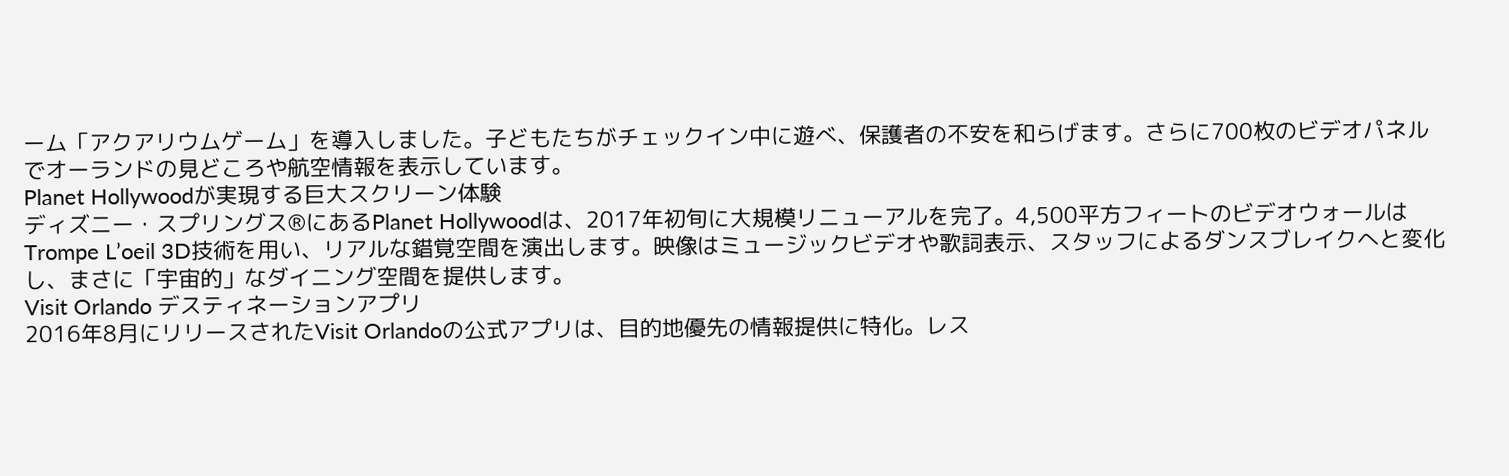ーム「アクアリウムゲーム」を導入しました。子どもたちがチェックイン中に遊べ、保護者の不安を和らげます。さらに700枚のビデオパネルでオーランドの見どころや航空情報を表示しています。
Planet Hollywoodが実現する巨大スクリーン体験
ディズニー・スプリングス®にあるPlanet Hollywoodは、2017年初旬に大規模リニューアルを完了。4,500平方フィートのビデオウォールはTrompe L’oeil 3D技術を用い、リアルな錯覚空間を演出します。映像はミュージックビデオや歌詞表示、スタッフによるダンスブレイクへと変化し、まさに「宇宙的」なダイニング空間を提供します。
Visit Orlando デスティネーションアプリ
2016年8月にリリースされたVisit Orlandoの公式アプリは、目的地優先の情報提供に特化。レス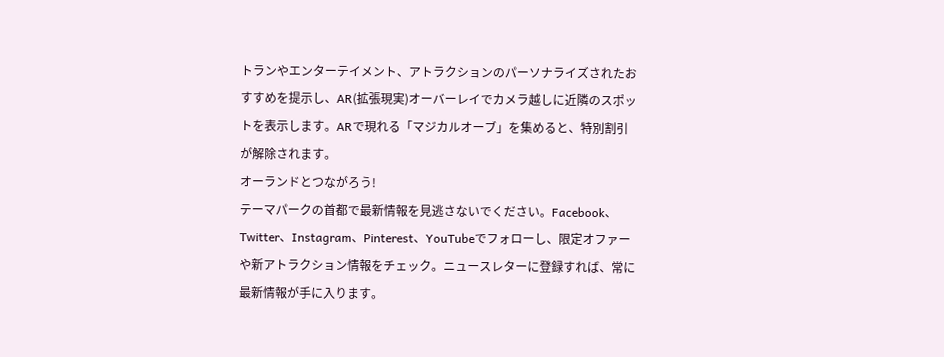トランやエンターテイメント、アトラクションのパーソナライズされたおすすめを提示し、AR(拡張現実)オーバーレイでカメラ越しに近隣のスポットを表示します。ARで現れる「マジカルオーブ」を集めると、特別割引が解除されます。
オーランドとつながろう!
テーマパークの首都で最新情報を見逃さないでください。Facebook、Twitter、Instagram、Pinterest、YouTubeでフォローし、限定オファーや新アトラクション情報をチェック。ニュースレターに登録すれば、常に最新情報が手に入ります。